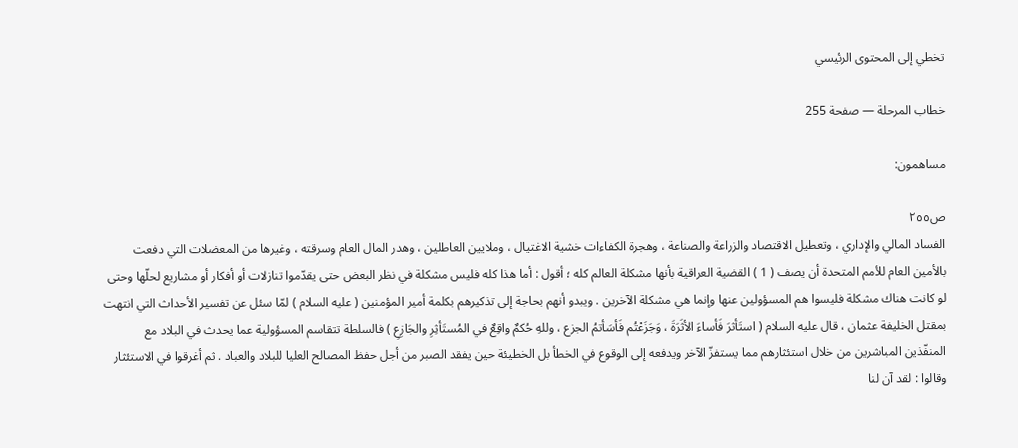تخطي إلى المحتوى الرئيسي

خطاب المرحلة — صفحة 255

مساهمون:

ص٢٥٥
الفساد المالي والإداري ، وتعطيل الاقتصاد والزراعة والصناعة ، وهجرة الكفاءات خشية الاغتيال ، وملايين العاطلين ، وهدر المال العام وسرقته ، وغيرها من المعضلات التي دفعت بالأمين العام للأمم المتحدة أن يصف ( 1 ) القضية العراقية بأنها مشكلة العالم كله ؛ أقول : أما هذا كله فليس مشكلة في نظر البعض حتى يقدّموا تنازلات أو أفكار أو مشاريع لحلّها وحتى لو كانت هناك مشكلة فليسوا هم المسؤولين عنها وإنما هي مشكلة الآخرين . ويبدو أنهم بحاجة إلى تذكيرهم بكلمة أمير المؤمنين ( عليه السلام ) لمّا سئل عن تفسير الأحداث التي انتهت بمقتل الخليفة عثمان ، قال عليه السلام ( استَأثرَ فَأساءَ الأثَرَةَ ، وَجَزَعْتُم فَأسَأتمُ الجزع ، وللهِ حُكمٌ واقِعٌ في المُستَأثِرِ والجَازِعِ ) فالسلطة تتقاسم المسؤولية عما يحدث في البلاد مع المنفّذين المباشرين من خلال استئثارهم مما يستفزّ الآخر ويدفعه إلى الوقوع في الخطأ بل الخطيئة حين يفقد الصبر من أجل حفظ المصالح العليا للبلاد والعباد . ثم أغرقوا في الاستئثار وقالوا : لقد آن لنا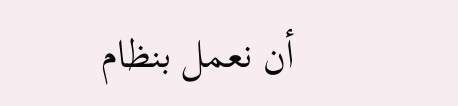أن نعمل بنظام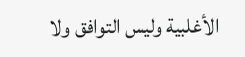الأغلبية وليس التوافق ولا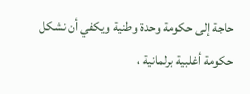حاجة إلى حكومة وحدة وطنية ويكفي أن نشكل حكومة أغلبية برلمانية ،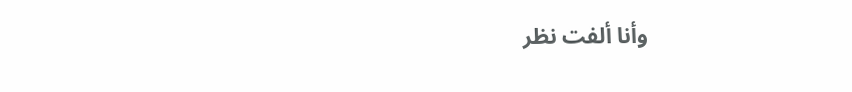وأنا ألفت نظر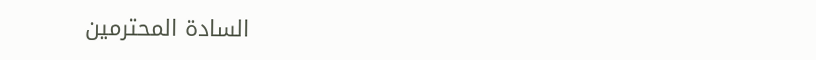السادة المحترمين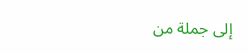إلى جملة من